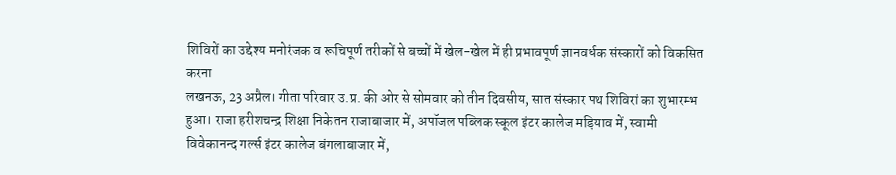शिविरों का उद्देश्य मनोरंजक व रूचिपूर्ण तरीकों से बच्चों में खेल-खेल में ही प्रभावपूर्ण ज्ञानवर्धक संस्कारों को विकसित करना
लखनऊ, 23 अप्रैल। गीता परिवार उ.प्र. की ओर से सोमवार को तीन दिवसीय, सात संस्कार पथ शिविरां का शुभारम्भ हुआ। राजा हरीशचन्द्र शिक्षा निकेतन राजाबाजार में, अपॉजल पब्लिक स्कूल इंटर कालेज मड़ियाव में, स्वामी विवेकानन्द गर्ल्स इंटर कालेज बंगलाबाजार में,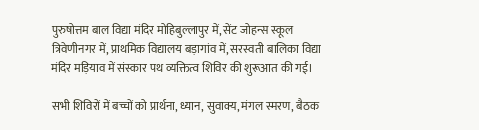पुरुषोत्तम बाल विद्या मंदिर मोहिबुल्लापुर में, सेंट जोहन्स स्कूल त्रिवेणीनगर में, प्राथमिक विद्यालय बड़ागांव में, सरस्वती बालिका विद्या मंदिर मड़ियाव में संस्कार पथ व्यक्तित्व शिविर की शुरूआत की गई।

सभी शिविरों में बच्चों को प्रार्थना, ध्यान, सुवाक्य, मंगल स्मरण, बैठक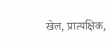खेल, प्रात्यक्षिक,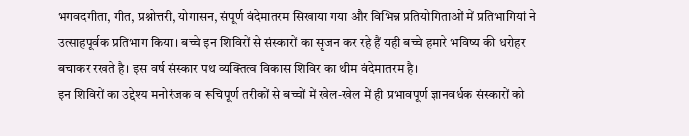भगवदगीता, गीत, प्रश्नोत्तरी, योगासन, संपूर्ण वंदेमातरम सिखाया गया और विभिन्न प्रतियोगिताओं में प्रतिभागियां ने उत्साहपूर्वक प्रतिभाग किया। बच्चे इन शिविरों से संस्कारों का सृजन कर रहे हैं यही बच्चे हमारे भविष्य की धरोहर बचाकर रखते है। इस वर्ष संस्कार पथ व्यक्तित्व विकास शिविर का थीम वंदेमातरम है।
इन शिविरों का उद्देश्य मनोरंजक व रूचिपूर्ण तरीकों से बच्चों में खेल-खेल में ही प्रभावपूर्ण ज्ञानवर्धक संस्कारों को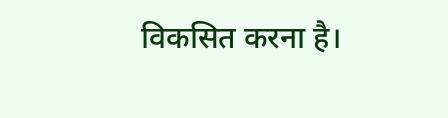विकसित करना है।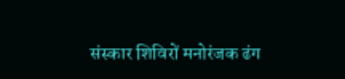संस्कार शिविरों मनोरंजक ढंग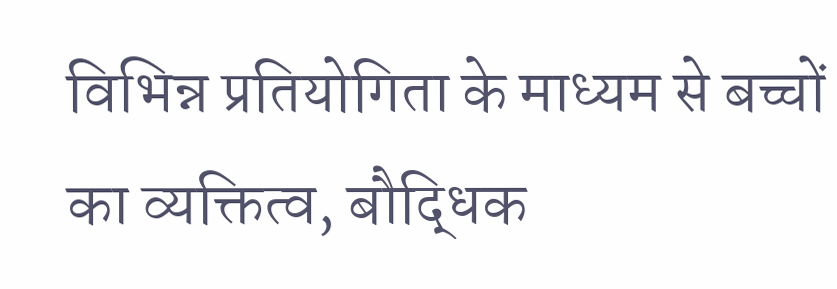विभिन्न प्रतियोगिता के माध्यम से बच्चों का व्यक्तित्व, बौद्धिक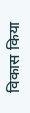विकास किया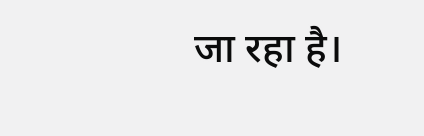जा रहा है।